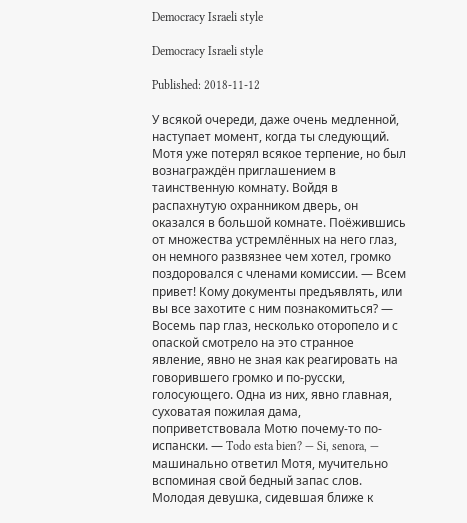Democracy Israeli style

Democracy Israeli style

Published: 2018-11-12

У всякой очереди, даже очень медленной, наступает момент, когда ты следующий. Мотя уже потерял всякое терпение, но был вознаграждён приглашением в таинственную комнату. Войдя в распахнутую охранником дверь, он оказался в большой комнате. Поёжившись от множества устремлённых на него глаз, он немного развязнее чем хотел, громко поздоровался с членами комиссии. — Всем привет! Кому документы предъявлять, или вы все захотите с ним познакомиться? — Восемь пар глаз, несколько оторопело и с опаской смотрело на это странное явление, явно не зная как реагировать на говорившего громко и по-русски, голосующего. Одна из них, явно главная, суховатая пожилая дама, поприветствовала Мотю почему-то по-испански. — Todo esta bien? — Si, senora, — машинально ответил Мотя, мучительно вспоминая свой бедный запас слов. Молодая девушка, сидевшая ближе к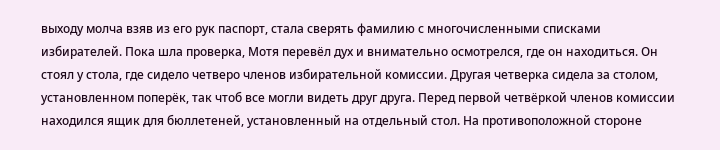выходу молча взяв из его рук паспорт, стала сверять фамилию с многочисленными списками избирателей. Пока шла проверка, Мотя перевёл дух и внимательно осмотрелся, где он находиться. Он стоял у стола, где сидело четверо членов избирательной комиссии. Другая четверка сидела за столом, установленном поперёк, так чтоб все могли видеть друг друга. Перед первой четвёркой членов комиссии находился ящик для бюллетеней, установленный на отдельный стол. На противоположной стороне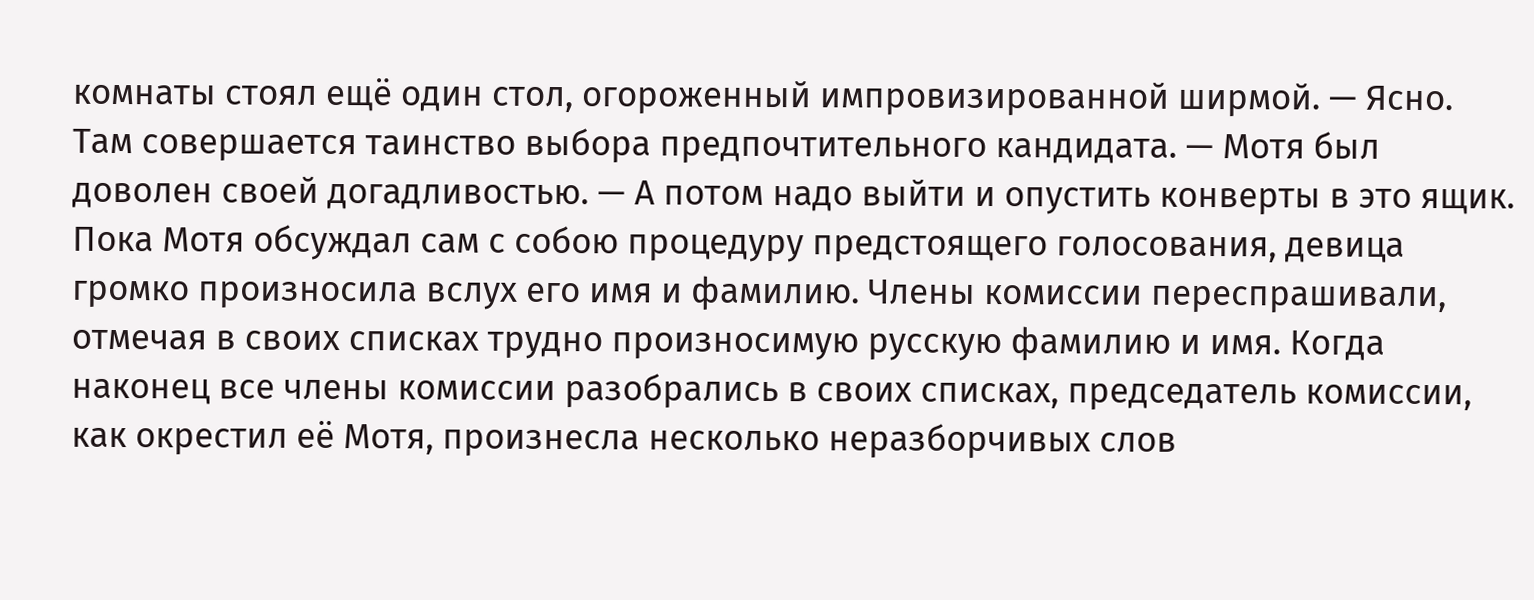комнаты стоял ещё один стол, огороженный импровизированной ширмой. — Ясно. Там совершается таинство выбора предпочтительного кандидата. — Мотя был доволен своей догадливостью. — А потом надо выйти и опустить конверты в это ящик. Пока Мотя обсуждал сам с собою процедуру предстоящего голосования, девица громко произносила вслух его имя и фамилию. Члены комиссии переспрашивали, отмечая в своих списках трудно произносимую русскую фамилию и имя. Когда наконец все члены комиссии разобрались в своих списках, председатель комиссии, как окрестил её Мотя, произнесла несколько неразборчивых слов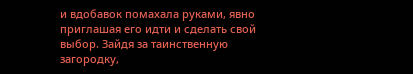и вдобавок помахала руками, явно приглашая его идти и сделать свой выбор. Зайдя за таинственную загородку,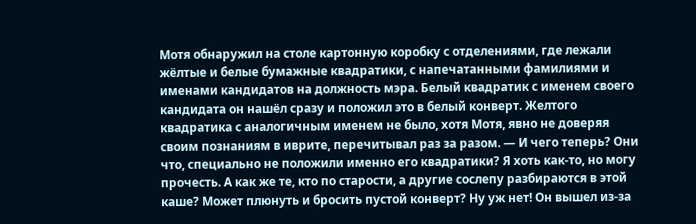Мотя обнаружил на столе картонную коробку с отделениями, где лежали жёлтые и белые бумажные квадратики, с напечатанными фамилиями и именами кандидатов на должность мэра. Белый квадратик с именем своего кандидата он нашёл сразу и положил это в белый конверт. Желтого квадратика с аналогичным именем не было, хотя Мотя, явно не доверяя своим познаниям в иврите, перечитывал раз за разом. — И чего теперь? Они что, специально не положили именно его квадратики? Я хоть как-то, но могу прочесть. А как же те, кто по старости, а другие сослепу разбираются в этой каше? Может плюнуть и бросить пустой конверт? Ну уж нет! Он вышел из-за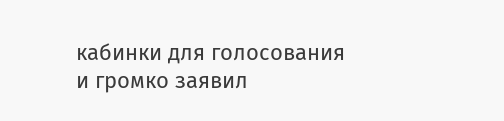кабинки для голосования и громко заявил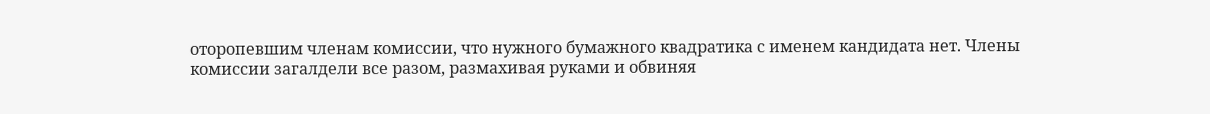оторопевшим членам комиссии, что нужного бумажного квадратика с именем кандидата нет. Члены комиссии загалдели все разом, размахивая руками и обвиняя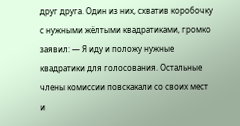друг друга. Один из них, схватив коробочку с нужными жёлтыми квадратиками, громко заявил: — Я иду и положу нужные квадратики для голосования. Остальные члены комиссии повскакали со своих мест и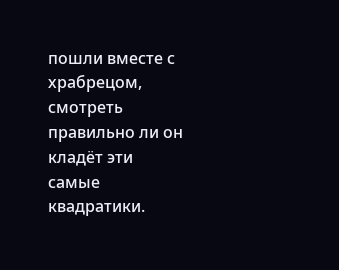пошли вместе с храбрецом, смотреть правильно ли он кладёт эти самые квадратики.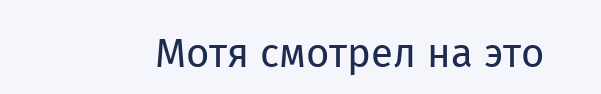Мотя смотрел на это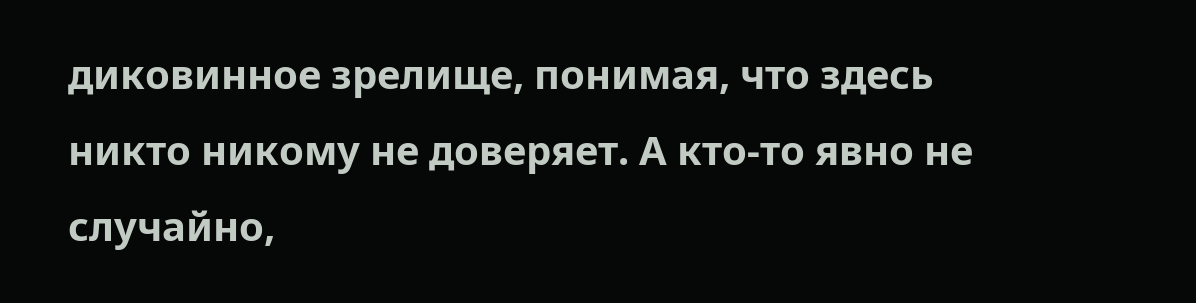диковинное зрелище, понимая, что здесь никто никому не доверяет. А кто-то явно не случайно,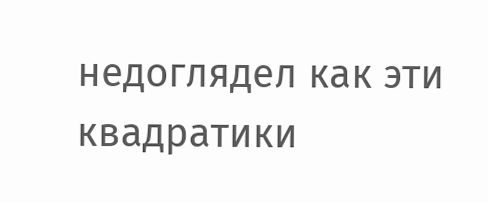недоглядел как эти квадратики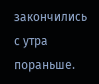закончились с утра пораньше.